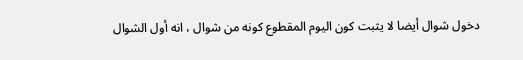دخول شوال أيضا لا يثبت كون اليوم المقطوع كونه من شوال ، انه أول الشوال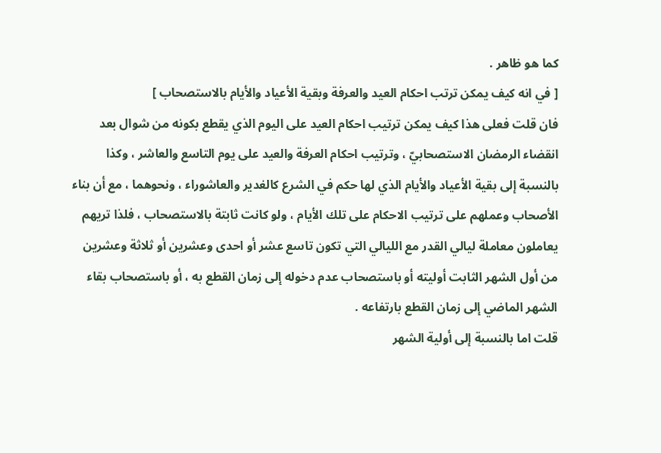كما هو ظاهر .
[ في انه كيف يمكن ترتب احكام العيد والعرفة وبقية الأعياد والأيام بالاستصحاب ]
فان قلت فعلى هذا كيف يمكن ترتيب احكام العيد على اليوم الذي يقطع بكونه من شوال بعد انقضاء الرمضان الاستصحابيّ ، وترتيب احكام العرفة والعيد على يوم التاسع والعاشر ، وكذا بالنسبة إلى بقية الأعياد والأيام الذي لها حكم في الشرع كالغدير والعاشوراء ، ونحوهما ، مع أن بناء الأصحاب وعملهم على ترتيب الاحكام على تلك الأيام ، ولو كانت ثابتة بالاستصحاب ، فلذا تريهم يعاملون معاملة ليالي القدر مع الليالي التي تكون تاسع عشر أو احدى وعشرين أو ثلاثة وعشرين من أول الشهر الثابت أوليته أو باستصحاب عدم دخوله إلى زمان القطع به ، أو باستصحاب بقاء الشهر الماضي إلى زمان القطع بارتفاعه .
قلت اما بالنسبة إلى أولية الشهر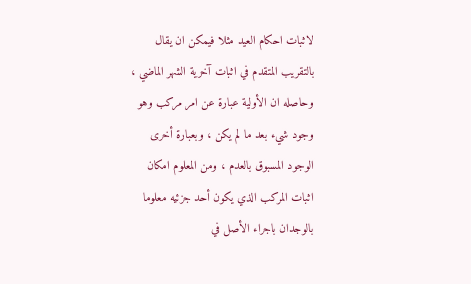لاثبات احكام العيد مثلا فيمكن ان يقال بالتقريب المتقدم في اثبات آخرية الشهر الماضي ، وحاصله ان الأولية عبارة عن امر مركب وهو وجود شيء بعد ما لم يكن ، وبعبارة أخرى الوجود المسبوق بالعدم ، ومن المعلوم امكان اثبات المركب الذي يكون أحد جزئيه معلوما بالوجدان باجراء الأصل في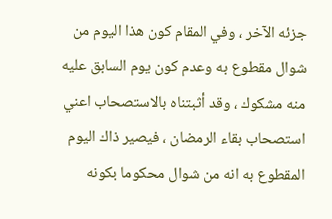جزئه الآخر ، وفي المقام كون هذا اليوم من شوال مقطوع به وعدم كون يوم السابق عليه منه مشكوك ، وقد أثبتناه بالاستصحاب اعني استصحاب بقاء الرمضان ، فيصير ذاك اليوم المقطوع به انه من شوال محكوما بكونه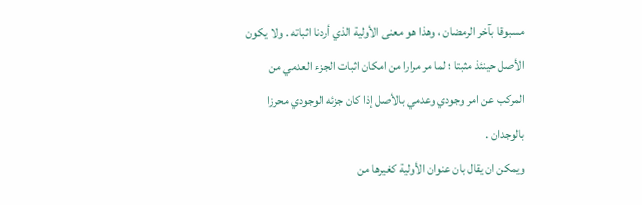مسبوقا بآخر الرمضان ، وهذا هو معنى الأولية الذي أردنا اثباته . ولا يكون الأصل حينئذ مثبتا ؛ لما مر مرارا من امكان اثبات الجزء العدمي من المركب عن امر وجودي وعدمي بالأصل إذا كان جزئه الوجودي محرزا بالوجدان .
ويمكن ان يقال بان عنوان الأولية كغيرها من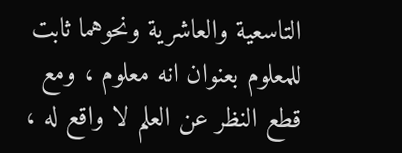التاسعية والعاشرية ونحوهما ثابت للمعلوم بعنوان انه معلوم ، ومع قطع النظر عن العلم لا واقع له ،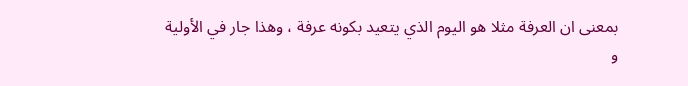بمعنى ان العرفة مثلا هو اليوم الذي يتعيد بكونه عرفة ، وهذا جار في الأولية
و